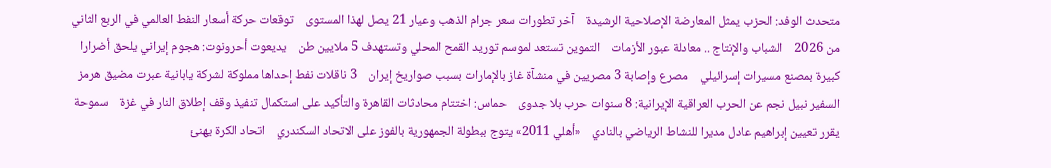متحدث الوفد: الحزب يمثل المعارضة الإصلاحية الرشيدة    آخر تطورات سعر جرام الذهب وعيار 21 يصل لهذا المستوى    توقعات حركة أسعار النفط العالمي في الربع الثاني من 2026    الشباب والإنتاج .. معادلة عبور الأزمات    التموين تستعد لموسم توريد القمح المحلي وتستهدف 5 ملايين طن    يديعوت أحرونوت: هجوم إيراني يلحق أضرارا كبيرة بمصنع مسيرات إسرائيلي    مصرع وإصابة 3 مصريين في منشآة غاز بالإمارات بسبب صواريخ إيران    3 ناقلات نفط إحداها مملوكة لشركة يابانية عبرت مضيق هرمز    السفير نبيل نجم عن الحرب العراقية الإيرانية: 8 سنوات حرب بلا جدوى    حماس: اختتام محادثات القاهرة والتأكيد على استكمال تنفيذ وقف إطلاق النار في غزة    سموحة يقرر تعيين إبراهيم عادل مديرا للنشاط الرياضي بالنادي    «أهلي 2011» يتوج ببطولة الجمهورية بالفوز على الاتحاد السكندري    اتحاد الكرة يهنئ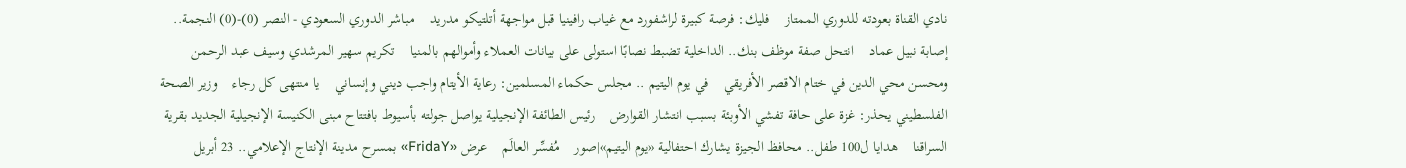نادي القناة بعودته للدوري الممتاز    فليك: فرصة كبيرة لراشفورد مع غياب رافينيا قبل مواجهة أتلتيكو مدريد    مباشر الدوري السعودي - النصر (0)-(0) النجمة.. إصابة نبيل عماد    انتحل صفة موظف بنك.. الداخلية تضبط نصابًا استولى على بيانات العملاء وأموالهم بالمنيا    تكريم سهير المرشدي وسيف عبد الرحمن ومحسن محي الدين في ختام الاقصر الأفريقي    في يوم اليتيم .. مجلس حكماء المسلمين: رعاية الأيتام واجب ديني وإنساني    يا منتهى كل رجاء    وزير الصحة الفلسطيني يحذر: غزة على حافة تفشي الأوبئة بسبب انتشار القوارض    رئيس الطائفة الإنجيلية يواصل جولته بأسيوط بافتتاح مبنى الكنيسة الإنجيلية الجديد بقرية السراقنا    هدايا ل100 طفل.. محافظ الجيزة يشارك احتفالية «يوم اليتيم»|صور    مُفسِّر العالَم    عرض «FridaY» بمسرح مدينة الإنتاج الإعلامي.. 23 أبريل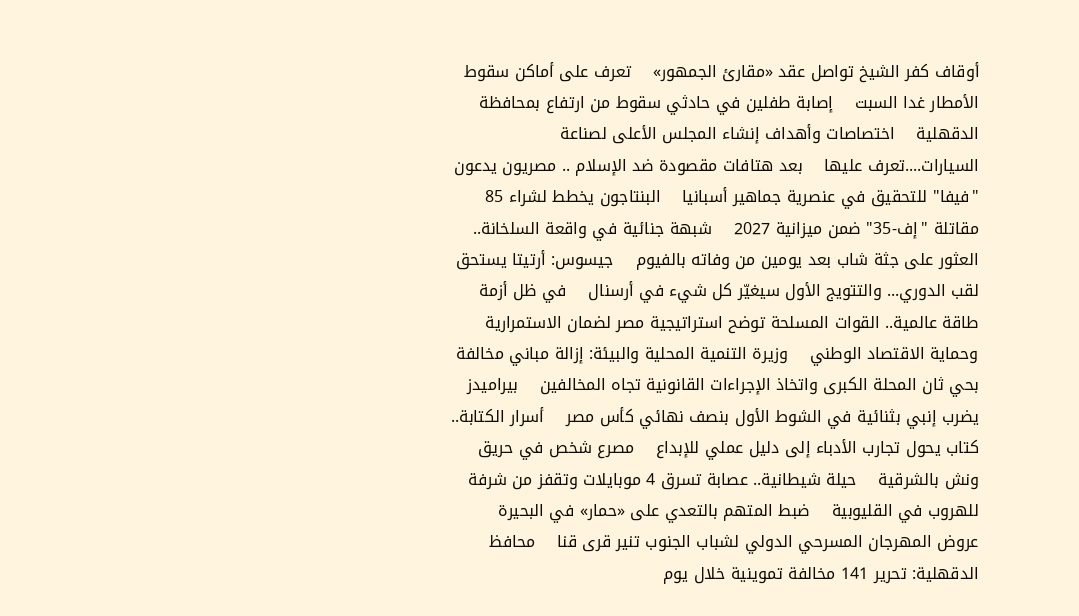أوقاف كفر الشيخ تواصل عقد «مقارئ الجمهور»    تعرف على أماكن سقوط الأمطار غدا السبت    إصابة طفلين في حادثي سقوط من ارتفاع بمحافظة الدقهلية    اختصاصات وأهداف إنشاء المجلس الأعلى لصناعة السيارات....تعرف عليها    بعد هتافات مقصودة ضد الإسلام .. مصريون يدعون "فيفا" للتحقيق في عنصرية جماهير أسبانيا    البنتاجون يخطط لشراء 85 مقاتلة "إف-35" ضمن ميزانية 2027    شبهة جنائية في واقعة السلخانة.. العثور على جثة شاب بعد يومين من وفاته بالفيوم    جيسوس: أرتيتا يستحق لقب الدوري... والتتويج الأول سيغيّر كل شيء في أرسنال    في ظل أزمة طاقة عالمية.. القوات المسلحة توضح استراتيجية مصر لضمان الاستمرارية وحماية الاقتصاد الوطني    وزيرة التنمية المحلية والبيئة: إزالة مباني مخالفة بحي ثان المحلة الكبرى واتخاذ الإجراءات القانونية تجاه المخالفين    بيراميدز يضرب إنبي بثنائية في الشوط الأول بنصف نهائي كأس مصر    أسرار الكتابة.. كتاب يحول تجارب الأدباء إلى دليل عملي للإبداع    مصرع شخص في حريق ونش بالشرقية    حيلة شيطانية.. عصابة تسرق 4 موبايلات وتقفز من شرفة للهروب في القليوبية    ضبط المتهم بالتعدي على «حمار» في البحيرة    عروض المهرجان المسرحي الدولي لشباب الجنوب تنير قرى قنا    محافظ الدقهلية: تحرير 141 مخالفة تموينية خلال يوم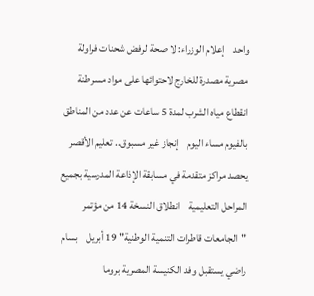واحد    إعلام الوزراء: لا صحة لرفض شحنات فراولة مصرية مصدرة للخارج لاحتوائها على مواد مسرطنة    انقطاع مياه الشرب لمدة 5 ساعات عن عدد من المناطق بالفيوم مساء اليوم    إنجاز غير مسبوق.. تعليم الأقصر يحصد مراكز متقدمة في مسابقة الإذاعة المدرسية بجميع المراحل التعليمية    انطلاق النسخة 14 من مؤتمر "الجامعات قاطرات التنمية الوطنية" 19 أبريل    بسام راضي يستقبل وفد الكنيسة المصرية بروما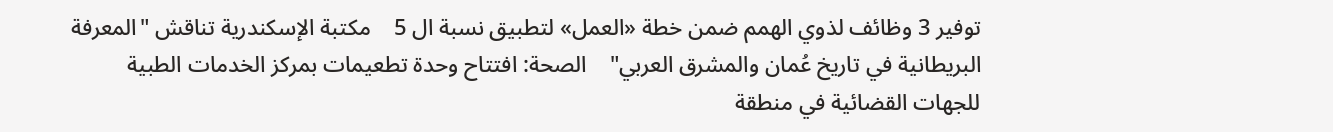توفير 3 وظائف لذوي الهمم ضمن خطة «العمل» لتطبيق نسبة ال 5    مكتبة الإسكندرية تناقش "المعرفة البريطانية في تاريخ عُمان والمشرق العربي"    الصحة: افتتاح وحدة تطعيمات بمركز الخدمات الطبية للجهات القضائية في منطقة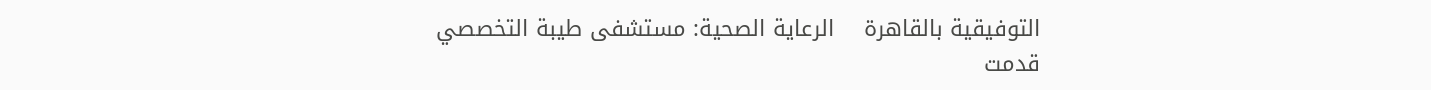التوفيقية بالقاهرة    الرعاية الصحية: مستشفى طيبة التخصصي قدمت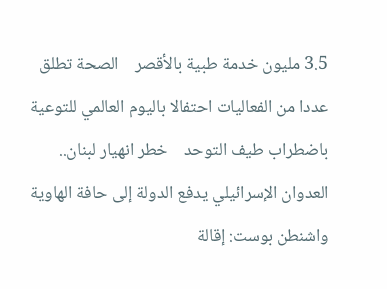3.5 مليون خدمة طبية بالأقصر    الصحة تطلق عددا من الفعاليات احتفالا باليوم العالمي للتوعية باضطراب طيف التوحد    خطر انهيار لبنان.. العدوان الإسرائيلي يدفع الدولة إلى حافة الهاوية    واشنطن بوست: إقالة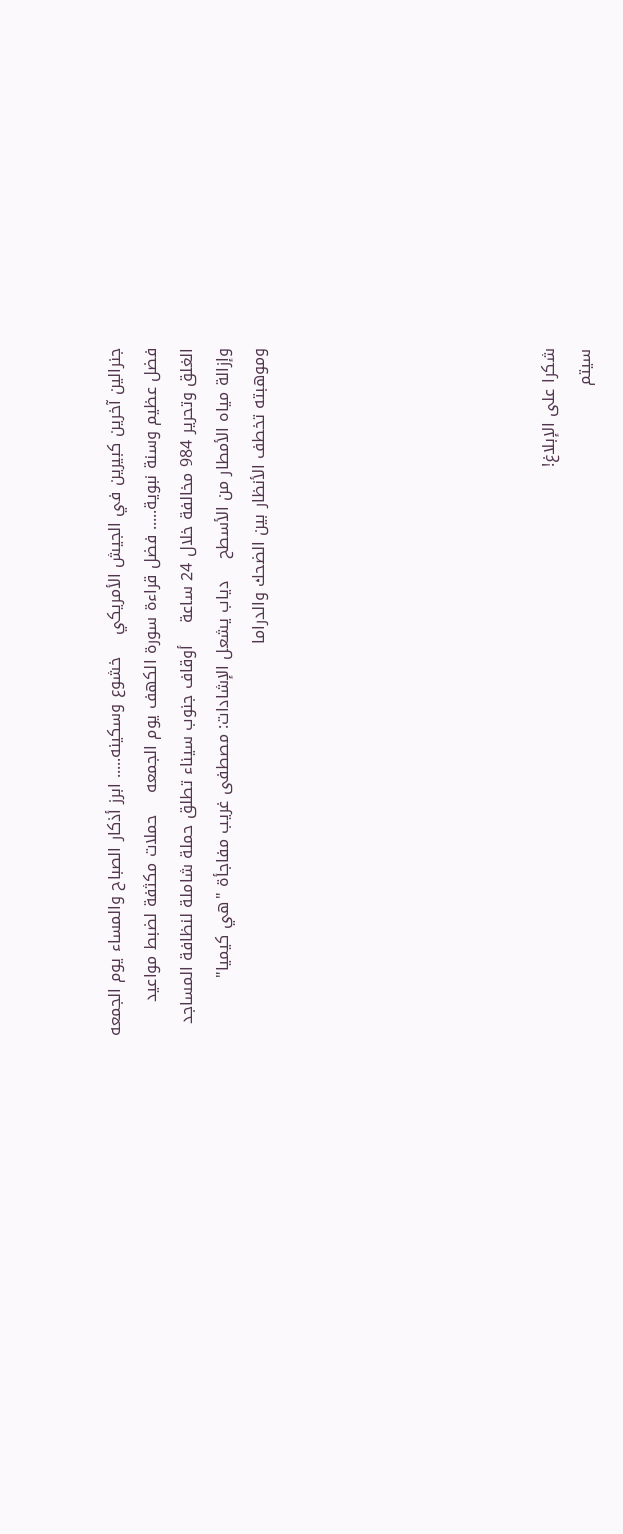جنرالين آخرين كبيرين في الجيش الأمريكي    خشوع وسكينه..... ابرز أذكار الصباح والمساء يوم الجمعه    فضل عظيم وسنة نبوية..... فضل قراءة سورة الكهف يوم الجمعه    حملات مكثفة لضبط مواعيد الغلق وتحرير 984 مخالفة خلال 24 ساعة    أوقاف جنوب سيناء تطلق حملة شاملة لنظافة المساجد وإزالة مياه الأمطار من الأسطح    دياب يشعل الإشادات: مصطفى غريب مفاجأة "هي كيميا" وموهبته تخطف الأنظار بين الضحك والدراما







شكرا على الإبلاغ!
سيتم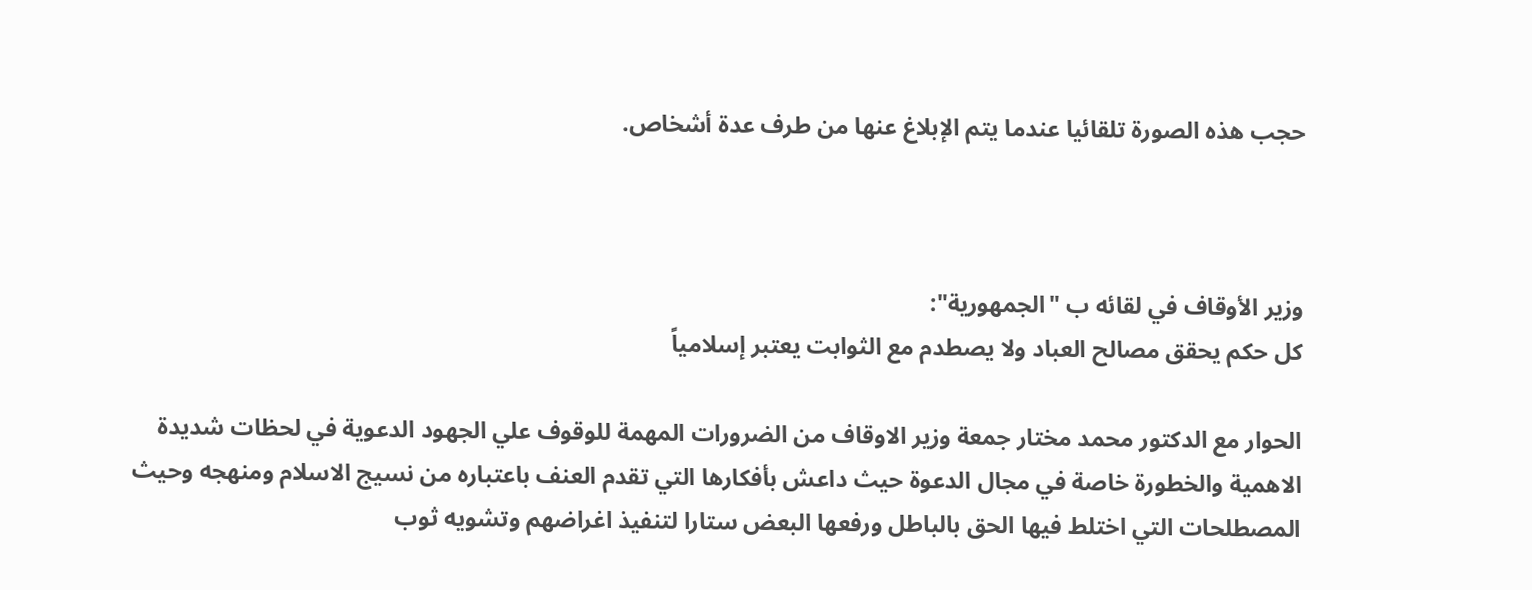حجب هذه الصورة تلقائيا عندما يتم الإبلاغ عنها من طرف عدة أشخاص.



وزير الأوقاف في لقائه ب "الجمهورية":
كل حكم يحقق مصالح العباد ولا يصطدم مع الثوابت يعتبر إسلامياً

الحوار مع الدكتور محمد مختار جمعة وزير الاوقاف من الضرورات المهمة للوقوف علي الجهود الدعوية في لحظات شديدة الاهمية والخطورة خاصة في مجال الدعوة حيث داعش بأفكارها التي تقدم العنف باعتباره من نسيج الاسلام ومنهجه وحيث المصطلحات التي اختلط فيها الحق بالباطل ورفعها البعض ستارا لتنفيذ اغراضهم وتشويه ثوب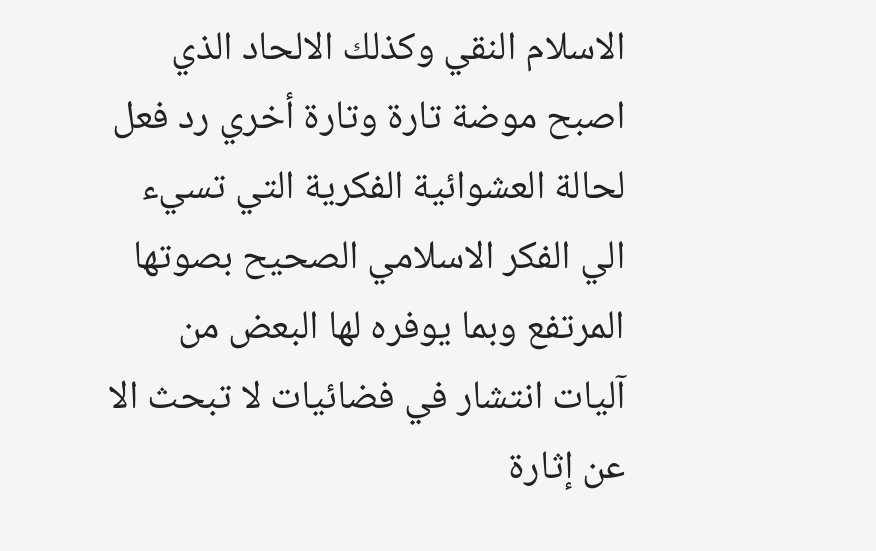الاسلام النقي وكذلك الالحاد الذي اصبح موضة تارة وتارة أخري رد فعل لحالة العشوائية الفكرية التي تسيء الي الفكر الاسلامي الصحيح بصوتها المرتفع وبما يوفره لها البعض من آليات انتشار في فضائيات لا تبحث الا عن إثارة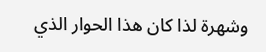وشهرة لذا كان هذا الحوار الذي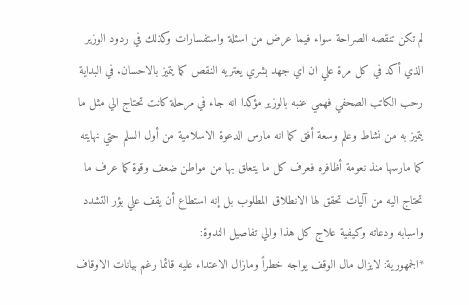لم تكن تنقصه الصراحة سواء فيما عرض من اسئلة واستفسارات وكذلك في ردود الوزير الذي أكد في كل مرة علي ان اي جهد بشري يعتريه النقص كما يتميز بالاحسان. في البداية رحب الكاتب الصحفي فهمي عنبه بالوزير مؤكدا انه جاء في مرحلة كانت تحتاج الي مثل ما يتميز به من نشاط وعلم وسعة أفق كما انه مارس الدعوة الاسلامية من أول السلم حتي نهايته كما مارسها منذ نعومة أظافره فعرف كل ما يتعلق بها من مواطن ضعف وقوة كما عرف ما تحتاج اليه من آليات تحقق لها الانطلاق المطلوب بل إنه استطاع أن يقف علي بؤر التشدد واسبابه ودعاته وكيفية علاج كل هذا والي تفاصيل الندوة:
*الجمهورية: لايزال مال الوقف يواجه خطراً ومازال الاعتداء عليه قائما رغم بيانات الاوقاف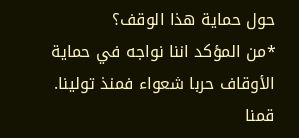حول حماية هذا الوقف؟
*من المؤكد اننا نواجه في حماية الأوقاف حربا شعواء فمنذ تولينا. قمنا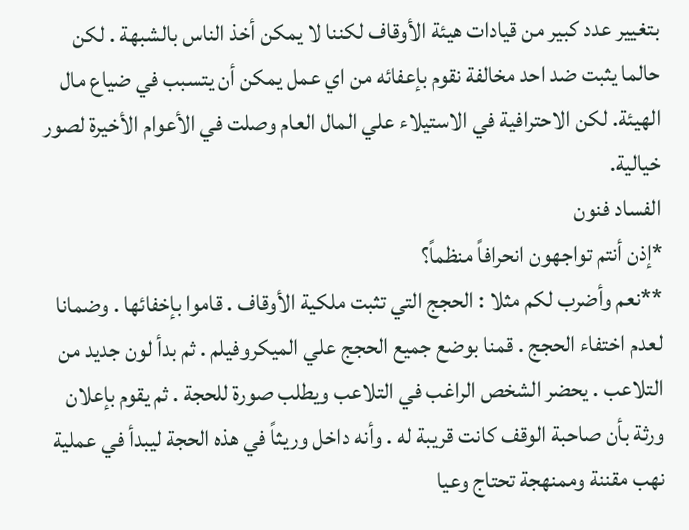بتغيير عدد كبير من قيادات هيئة الأوقاف لكننا لا يمكن أخذ الناس بالشبهة . لكن حالما يثبت ضد احد مخالفة نقوم بإعفائه من اي عمل يمكن أن يتسبب في ضياع مال الهيئة. لكن الاحترافية في الاستيلاء علي المال العام وصلت في الأعوام الأخيرة لصور خيالية.
الفساد فنون
*إذن أنتم تواجهون انحرافاً منظماً؟
**نعم وأضرب لكم مثلا : الحجج التي تثبت ملكية الأوقاف . قاموا بإخفائها . وضمانا لعدم اختفاء الحجج . قمنا بوضع جميع الحجج علي الميكروفيلم . ثم بدأ لون جديد من التلاعب . يحضر الشخص الراغب في التلاعب ويطلب صورة للحجة . ثم يقوم بإعلان ورثة بأن صاحبة الوقف كانت قريبة له . وأنه داخل وريثاً في هذه الحجة ليبدأ في عملية نهب مقننة وممنهجة تحتاج وعيا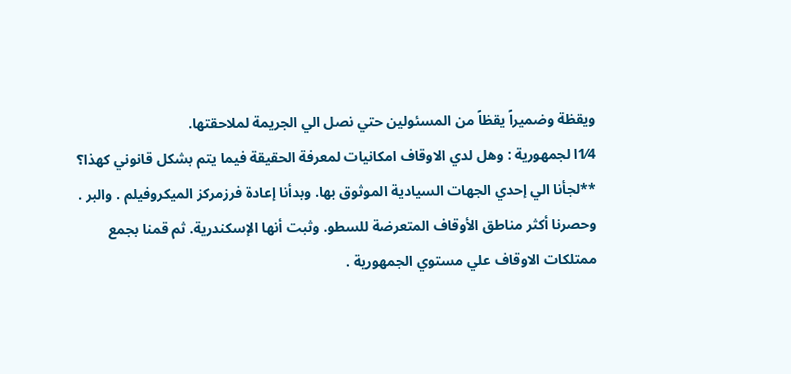ويقظة وضميراً يقظاً من المسئولين حتي نصل الي الجريمة لملاحقتها.
1⁄4ا لجمهورية : وهل لدي الاوقاف امكانيات لمعرفة الحقيقة فيما يتم بشكل قانوني كهذا؟
**لجأنا الي إحدي الجهات السيادية الموثوق بها. وبدأنا إعادة فرزمركز الميكروفيلم . والبر . وحصرنا أكثر مناطق الأوقاف المتعرضة للسطو. وثبت أنها الإسكندرية. ثم قمنا بجمع ممتلكات الاوقاف علي مستوي الجمهورية .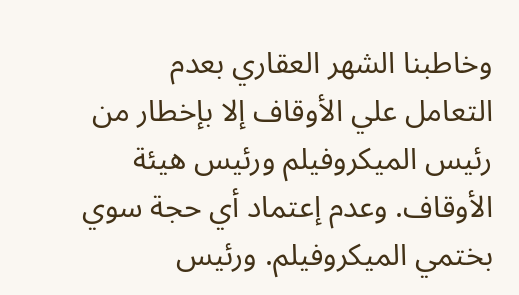وخاطبنا الشهر العقاري بعدم التعامل علي الأوقاف إلا بإخطار من رئيس الميكروفيلم ورئيس هيئة الأوقاف. وعدم إعتماد أي حجة سوي بختمي الميكروفيلم. ورئيس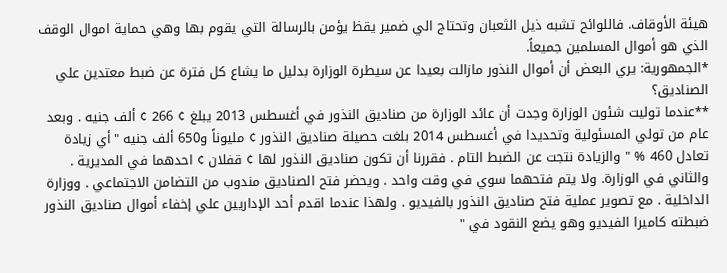هيئة الأوقاف. فاللوائح تشبه ذيل الثعبان وتحتاج الي ضمير يقظ يؤمن بالرسالة التي يقوم بها وهي حماية اموال الوقف الذي هو أموال المسلمين جميعاً.
*الجمهورية: يري البعض أن أموال النذور مازالت بعيدا عن سيطرة الوزارة بدليل ما يشاع كل فترة عن ضبط معتدين علي الصناديق؟
**عندما توليت شئون الوزارة وجدت أن عائد الوزارة من صناديق النذور في أغسطس 2013 يبلغ ¢ 266 ¢ ألف جنيه . وبعد عام من تولي المسئولية وتحديدا في أغسطس 2014 بلغت حصيلة صناديق النذور ¢ مليوناً و650 ألف جنيه "أي زيادة تعادل 460 % " والزيادة نتجت عن الضبط التام . فقررنا أن تكون صناديق النذور لها ¢ قفلان ¢ احدهما في المديرية . والثاني في الوزارة. ولا يتم فتحهما سوي في وقت واحد . ويحضر فتح الصناديق مندوب من التضامن الاجتماعي . ووزارة الداخلية . مع تصوير عملية فتح صناديق النذور بالفيديو . ولهذا عندما اقدم أحد الإداريين علي إخفاء أموال صناديق النذور ضبطته كاميرا الفيديو وهو يضع النقود في "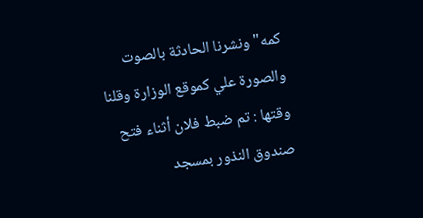كمه" ونشرنا الحادثة بالصوت والصورة علي كموقع الوزارة وقلنا وقتها : تم ضبط فلان أثناء فتح صندوق النذور بمسجد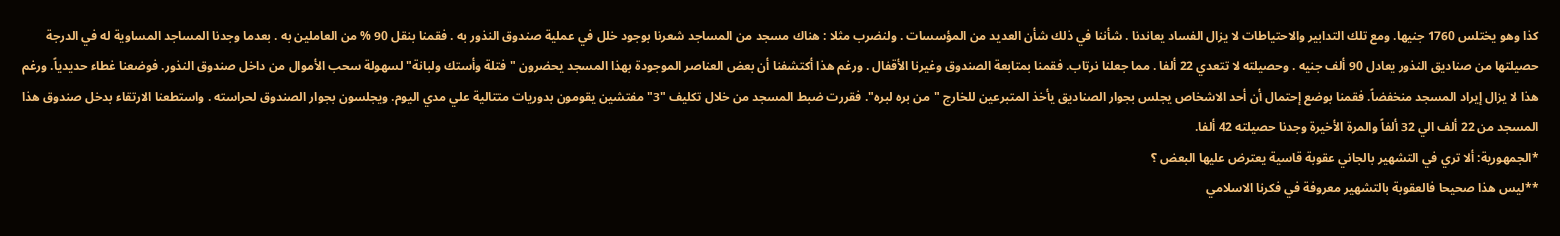كذا وهو يختلس 1760 جنيها. ومع تلك التدابير والاحتياطات لا يزال الفساد يعاندنا . شأننا في ذلك شأن العديد من المؤسسات . ولنضرب مثلا : هناك مسجد من المساجد شعرنا بوجود خلل في عملية صندوق النذور به . فقمنا بنقل 90 % من العاملين به . بعدما وجدنا المساجد المساوية له في الدرجة حصيلتها من صناديق النذور يعادل 90 ألف جنيه . وحصيلته لا تتعدي 22 ألفا . مما جعلنا نرتاب. فقمنا بمتابعة الصندوق وغيرنا الأقفال . ورغم هذا أكتشفنا أن بعض العناصر الموجودة بهذا المسجد يحضرون "فتلة وأستك ولبانة" لسهولة سحب الأموال من داخل صندوق النذور. فوضعنا غطاء حديدياً. ورغم هذا لا يزال إيراد المسجد منخفضاً. فقمنا بوضع إحتمال أن أحد الاشخاص يجلس بجوار الصناديق يأخذ المتبرعين للخارج "من بره لبره". فقررت ضبط المسجد من خلال تكليف "3" مفتشين يقومون بدوريات متتالية علي مدي اليوم. ويجلسون بجوار الصندوق لحراسته . واستطعنا الارتقاء بدخل صندوق هذا المسجد من 22 ألف الي 32 ألفاً والمرة الأخيرة وجدنا حصيلته 42 ألفا.
*الجمهورية: ألا تري في التشهير بالجاني عقوبة قاسية يعترض عليها البعض ؟
**ليس هذا صحيحا فالعقوبة بالتشهير معروفة في فكرنا الاسلامي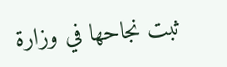ثبت نجاحها في وزارة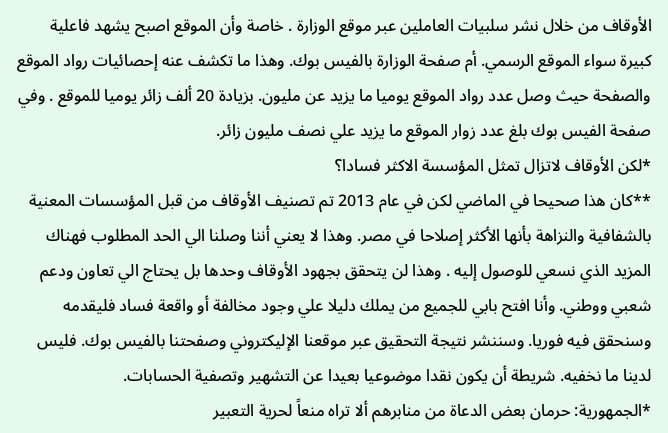الأوقاف من خلال نشر سلبيات العاملين عبر موقع الوزارة . خاصة وأن الموقع اصبح يشهد فاعلية كبيرة سواء الموقع الرسمي. أم صفحة الوزارة بالفيس بوك. وهذا ما تكشف عنه إحصائيات رواد الموقع والصفحة حيث وصل عدد رواد الموقع يوميا ما يزيد عن مليون. بزيادة 20 ألف زائر يوميا للموقع . وفي صفحة الفيس بوك بلغ عدد زوار الموقع ما يزيد علي نصف مليون زائر.
*لكن الأوقاف لاتزال تمثل المؤسسة الاكثر فسادا؟
**كان هذا صحيحا في الماضي لكن في عام 2013 تم تصنيف الأوقاف من قبل المؤسسات المعنية بالشفافية والنزاهة بأنها الأكثر إصلاحا في مصر. وهذا لا يعني أننا وصلنا الي الحد المطلوب فهناك المزيد الذي نسعي للوصول إليه . وهذا لن يتحقق بجهود الأوقاف وحدها بل يحتاج الي تعاون ودعم شعبي ووطني. وأنا افتح بابي للجميع من يملك دليلا علي وجود مخالفة أو واقعة فساد فليقدمه وسنحقق فيه فوريا. وسننشر نتيجة التحقيق عبر موقعنا الإليكتروني وصفحتنا بالفيس بوك. فليس لدينا ما نخفيه. شريطة أن يكون نقدا موضوعيا بعيدا عن التشهير وتصفية الحسابات.
*الجمهورية: حرمان بعض الدعاة من منابرهم ألا تراه منعاً لحرية التعبير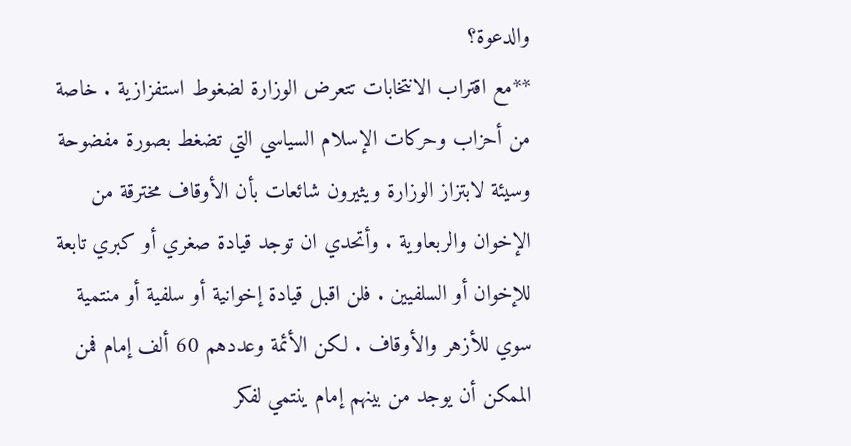والدعوة؟
**مع اقتراب الانتخابات تتعرض الوزارة لضغوط استفزازية . خاصة من أحزاب وحركات الإسلام السياسي التي تضغط بصورة مفضوحة وسيئة لابتزاز الوزارة ويثيرون شائعات بأن الأوقاف مخترقة من الإخوان والربعاوية . وأتحدي ان توجد قيادة صغري أو كبري تابعة للإخوان أو السلفيين . فلن اقبل قيادة إخوانية أو سلفية أو منتمية سوي للأزهر والأوقاف . لكن الأئمة وعددهم 60 ألف إمام فمن الممكن أن يوجد من بينهم إمام ينتمي لفكر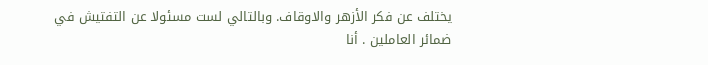يختلف عن فكر الأزهر والاوقاف. وبالتالي لست مسئولا عن التفتيش في ضمائر العاملين . أنا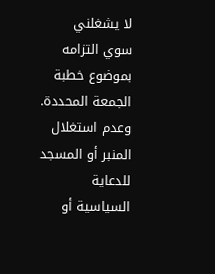لا يشغلني سوي التزامه بموضوع خطبة الجمعة المحددة. وعدم استغلال المنبر أو المسجد للدعاية السياسية أو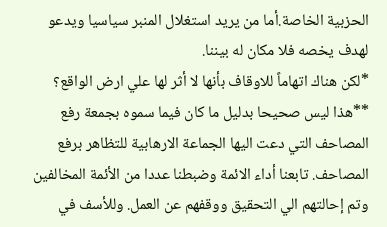الحزبية الخاصة.أما من يريد استغلال المنبر سياسيا ويدعو لهدف يخصه فلا مكان له بيننا.
*لكن هناك اتهاماً للاوقاف بأنها لا أثر لها علي ارض الواقع؟
**هذا ليس صحيحا بدليل ما كان فيما سموه بجمعة رفع المصاحف التي دعت اليها الجماعة الارهابية للتظاهر برفع المصاحف. تابعنا أداء الائمة وضبطنا عددا من الأئمة المخالفين وتم إحالتهم الي التحقيق ووقفهم عن العمل. وللأسف في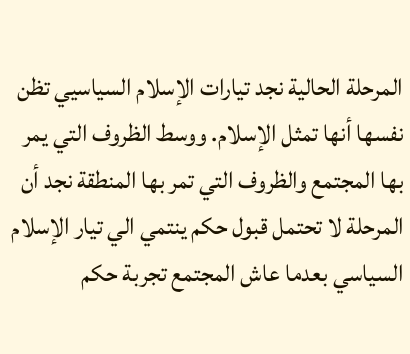المرحلة الحالية نجد تيارات الإسلام السياسيي تظن نفسها أنها تمثل الإسلام. ووسط الظروف التي يمر بها المجتمع والظروف التي تمر بها المنطقة نجد أن المرحلة لا تحتمل قبول حكم ينتمي الي تيار الإسلام السياسي بعدما عاش المجتمع تجربة حكم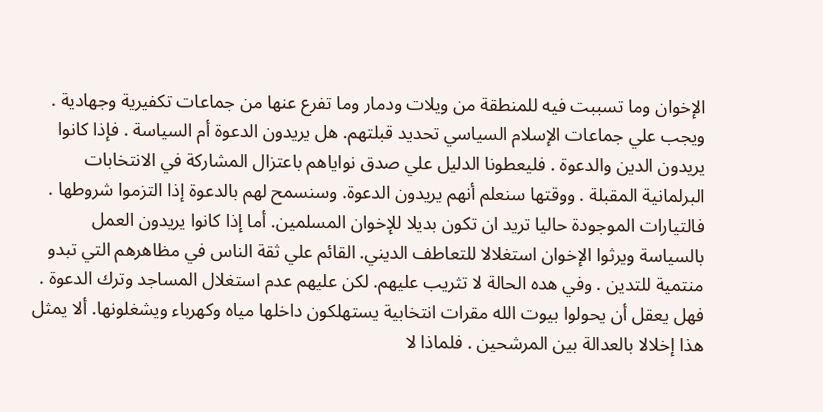الإخوان وما تسببت فيه للمنطقة من ويلات ودمار وما تفرع عنها من جماعات تكفيرية وجهادية . ويجب علي جماعات الإسلام السياسي تحديد قبلتهم. هل يريدون الدعوة أم السياسة . فإذا كانوا يريدون الدين والدعوة . فليعطونا الدليل علي صدق نواياهم باعتزال المشاركة في الانتخابات البرلمانية المقبلة . ووقتها سنعلم أنهم يريدون الدعوة. وسنسمح لهم بالدعوة إذا التزموا شروطها . فالتيارات الموجودة حاليا تريد ان تكون بديلا للإخوان المسلمين. أما إذا كانوا يريدون العمل بالسياسة ويرثوا الإخوان استغلالا للتعاطف الديني. القائم علي ثقة الناس في مظاهرهم التي تبدو منتمية للتدين . وفي هده الحالة لا تثريب عليهم. لكن عليهم عدم استغلال المساجد وترك الدعوة . فهل يعقل أن يحولوا بيوت الله مقرات انتخابية يستهلكون داخلها مياه وكهرباء ويشغلونها. ألا يمثل هذا إخلالا بالعدالة بين المرشحين . فلماذا لا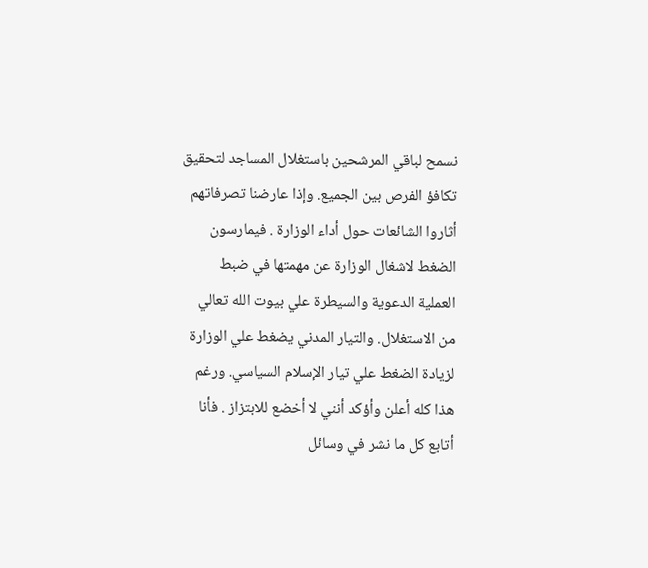نسمح لباقي المرشحين باستغلال المساجد لتحقيق تكافؤ الفرص بين الجميع. وإذا عارضنا تصرفاتهم أثاروا الشائعات حول أداء الوزارة . فيمارسون الضغط لاشغال الوزارة عن مهمتها في ضبط العملية الدعوية والسيطرة علي بيوت الله تعالي من الاستغلال. والتيار المدني يضغط علي الوزارة لزيادة الضغط علي تيار الإسلام السياسي. ورغم هذا كله أعلن وأؤكد أنني لا أخضع للابتزاز . فأنا أتابع كل ما نشر في وسائل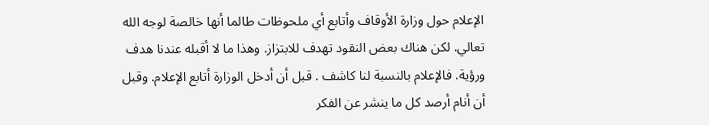الإعلام حول وزارة الأوقاف وأتابع أي ملحوظات طالما أنها خالصة لوجه الله تعالي. لكن هناك بعض النقود تهدف للابتزاز. وهذا ما لا أقبله عندنا هدف ورؤية. فالإعلام بالنسبة لنا كاشف . قبل أن أدخل الوزارة أتابع الإعلام. وقبل أن أنام أرصد كل ما ينشر عن الفكر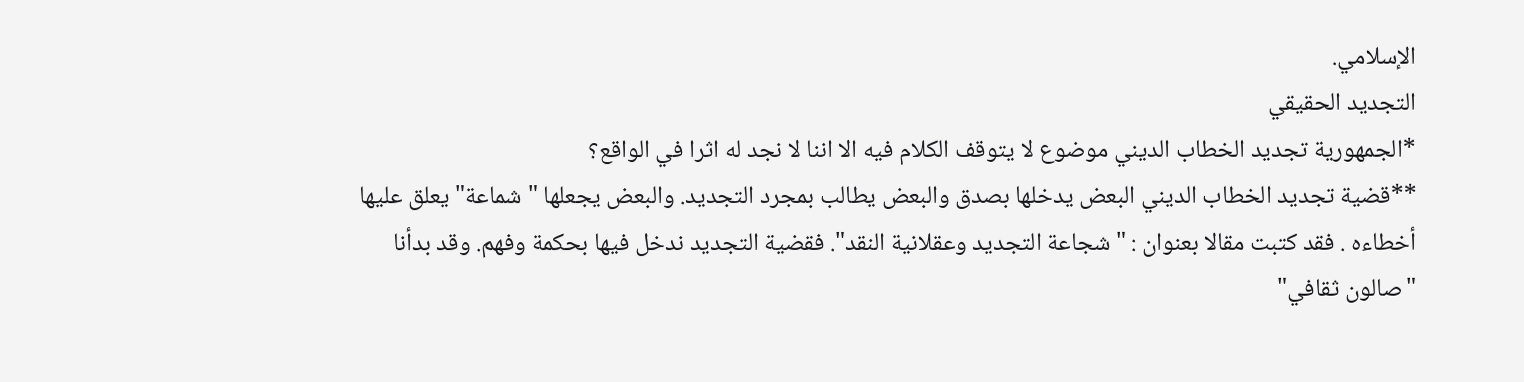الإسلامي.
التجديد الحقيقي
*الجمهورية تجديد الخطاب الديني موضوع لا يتوقف الكلام فيه الا اننا لا نجد له اثرا في الواقع؟
**قضية تجديد الخطاب الديني البعض يدخلها بصدق والبعض يطالب بمجرد التجديد. والبعض يجعلها "شماعة" يعلق عليها أخطاءه . فقد كتبت مقالا بعنوان : "شجاعة التجديد وعقلانية النقد". فقضية التجديد ندخل فيها بحكمة وفهم. وقد بدأنا "صالون ثقافي"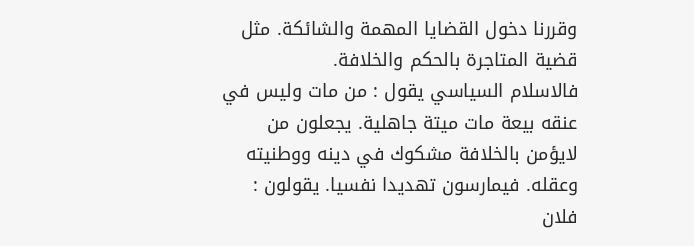وقررنا دخول القضايا المهمة والشائكة. مثل قضية المتاجرة بالحكم والخلافة.
فالاسلام السياسي يقول : من مات وليس في عنقه بيعة مات ميتة جاهلية. يجعلون من لايؤمن بالخلافة مشكوك في دينه ووطنيته وعقله. فيمارسون تهديدا نفسيا. يقولون : فلان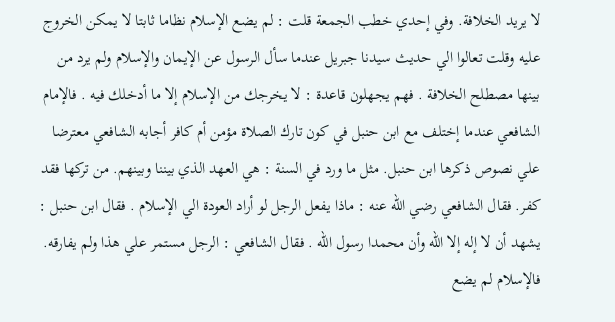لا يريد الخلافة. وفي إحدي خطب الجمعة قلت : لم يضع الإسلام نظاما ثابتا لا يمكن الخروج عليه وقلت تعالوا الي حديث سيدنا جبريل عندما سأل الرسول عن الإيمان والإسلام ولم يرد من بينها مصطلح الخلافة . فهم يجهلون قاعدة : لا يخرجك من الإسلام إلا ما أدخلك فيه . فالإمام الشافعي عندما إختلف مع ابن حنبل في كون تارك الصلاة مؤمن أم كافر أجابه الشافعي معترضا علي نصوص ذكرها ابن حنبل. مثل ما ورد في السنة : هي العهد الذي بيننا وبينهم. من تركها فقد كفر. فقال الشافعي رضي الله عنه : ماذا يفعل الرجل لو أراد العودة الي الإسلام . فقال ابن حنبل : يشهد أن لا إله إلا الله وأن محمدا رسول الله . فقال الشافعي : الرجل مستمر علي هذا ولم يفارقه. فالإسلام لم يضع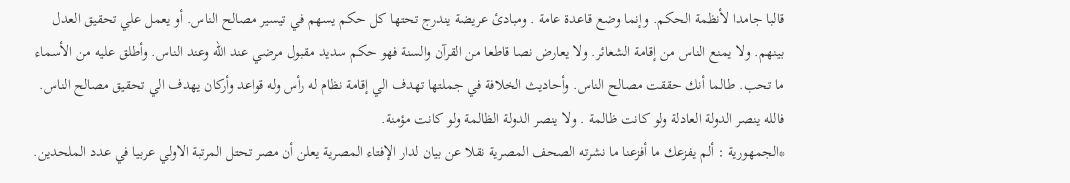قالبا جامدا لأنظمة الحكم. وإنما وضع قاعدة عامة . ومبادئ عريضة يندرج تحتها كل حكم يسهم في تيسير مصالح الناس. أو يعمل علي تحقيق العدل بينهم. ولا يمنع الناس من إقامة الشعائر. ولا يعارض نصا قاطعا من القرآن والسنة فهو حكم سديد مقبول مرضي عند الله وعند الناس. وأطلق عليه من الأسماء ما تحب. طالما أنك حققت مصالح الناس. وأحاديث الخلافة في جملتها تهدف الي إقامة نظام له رأس وله قواعد وأركان يهدف الي تحقيق مصالح الناس. فالله ينصر الدولة العادلة ولو كانت ظالمة . ولا ينصر الدولة الظالمة ولو كانت مؤمنة.
*الجمهورية : ألم يفزعك ما أفزعنا ما نشرته الصحف المصرية نقلا عن بيان لدار الإفتاء المصرية يعلن أن مصر تحتل المرتبة الاولي عربيا في عدد الملحدين.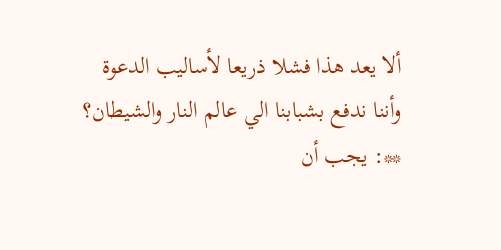ألا يعد هذا فشلا ذريعا لأساليب الدعوة وأننا ندفع بشبابنا الي عالم النار والشيطان؟
**: يجب أن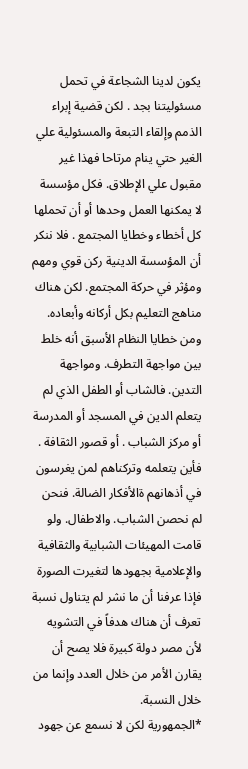يكون لدينا الشجاعة في تحمل مسئوليتنا بجد . لكن قضية إبراء الذمم وإلقاء التبعة والمسئولية علي الغير حتي ينام مرتاحا فهذا غير مقبول علي الإطلاق. فكل مؤسسة لا يمكنها العمل وحدها أو أن تحملها كل أخطاء وخطايا المجتمع . فلا ننكر أن المؤسسة الدينية ركن قوي ومهم ومؤثر في حركة المجتمع. لكن هناك مناهج التعليم بكل أركانه وأبعاده. ومن خطايا النظام الأسبق أنه خلط بين مواجهة التطرف. ومواجهة التدين. فالشاب أو الطفل الذي لم يتعلم الدين في المسجد أو المدرسة أو مركز الشباب . أو قصور الثقافة . فأين يتعلمه وتركناهم لمن يغرسون في أذهانهم ةالأفكار الضالة. فنحن لم نحصن الشباب. والاطفال. ولو قامت المهيئات الشبابية والثقافية والإعلامية بجهودها لتغيرت الصورة فإذا عرفنا أن ما نشر لم يتناول نسبة تعرف أن هناك هدفاً في التشويه لأن مصر دولة كبيرة فلا يصح أن يقارن الأمر من خلال العدد وإنما من خلال النسبة.
*الجمهورية لكن لا نسمع عن جهود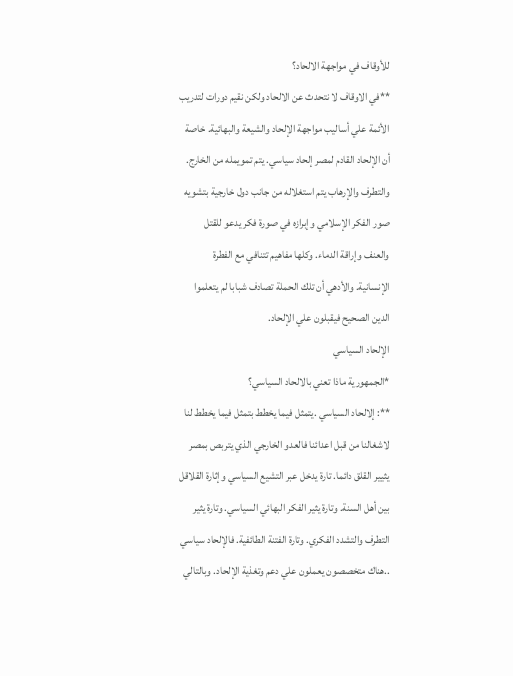للأوقاف في مواجهة الالحاد؟
**في الاوقاف لا نتحدث عن الالحاد ولكن نقيم دورات لتدريب الأئمة علي أساليب مواجهة الإلحاد والشيعة والبهائية. خاصة أن الإلحاد القادم لمصر إلحاد سياسي. يتم تمويمله من الخارج. والتطرف والإرهاب يتم استغلاله من جانب دول خارجية بتشويه صور الفكر الإسلامي وإبرازه في صورة فكر يدعو للقتل والعنف وإراقة الدماء. وكلها مفاهيم تتنافي مع الفطرة الإنسانية. والأدهي أن تلك الحملة تصادف شبابا لم يتعلموا الدين الصحيح فيقبلون علي الإلحاد.
الإلحاد السياسي
*الجمهورية ماذا تعني بالالحاد السياسي؟
**: إلالحاد السياسي .يتمثل فيما يخطط بتمثل فيما يخطط لنا لاشغالنا من قبل اعدائنا فالعدو الخارجي الذي يتربص بمصر يثيير القلق دائما. تارة يدخل عبر التشيع السياسي وإثارة القلاقل بين أهل السنة. وتارة يثير الفكر البهائي السياسي. وتارة يثير التطرف والتشدد الفكري. وتارة الفتنة الطائفية. فالإلحاد سياسي ..هناك متخصصون يعملون علي دعم وتغذية الإلحاد. وبالتالي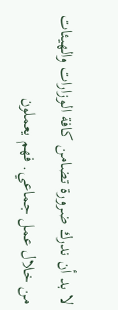لا بد أن ندرك ضرورة تضامن كافة الوزارات والهيئات من خلال عمل جماعي. فهم يعملون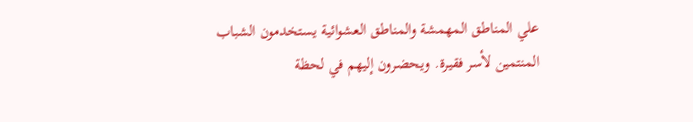علي المناطق المهمشة والمناطق العشوائية يستخدمون الشباب المنتمين لأسر فقيرة. ويحضرون إليهم في لحظة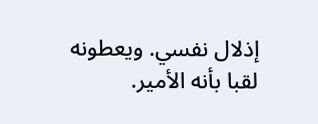إذلال نفسي. ويعطونه لقبا بأنه الأمير.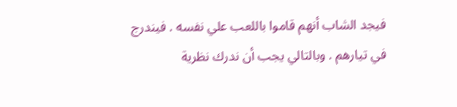فيجد الشاب أنهم قاموا باللعب علي نفسه . فيندرج في تيارهم . وبالتالي يجب أن ندرك نظرية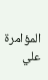المؤامرة علي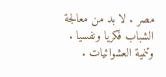مصر . لا بد من معالجة الشباب فكريا ونفسيا . وتنمية العشوائيات .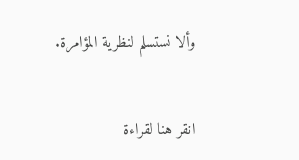وألا نستسلم لنظرية المؤامرة.


انقر هنا لقراءة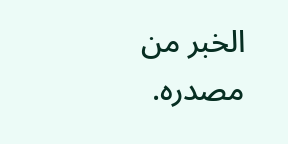الخبر من مصدره.